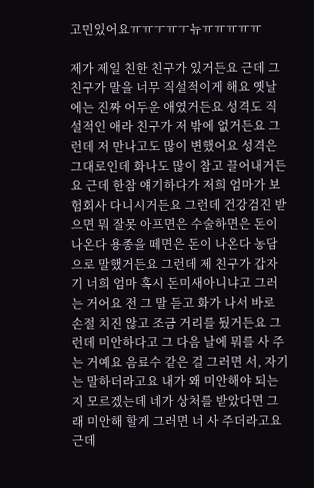고민있어요ㅠㅠㅜㅠㅜ뉴ㅠㅠㅠㅠㅠ

제가 제일 친한 친구가 있거든요 근데 그 친구가 말을 너무 직설적이게 해요 옛날에는 진짜 어두운 애였거든요 성격도 직설적인 애라 친구가 저 밖에 없거든요 그런데 저 만나고도 많이 변했어요 성격은 그대로인데 화나도 많이 참고 끌어내거든요 근데 한참 얘기하다가 저희 엄마가 보험회사 다니시거든요 그런데 건강검진 받으면 뭐 잘못 아프면은 수술하면은 돈이 나온다 용종을 떼면은 돈이 나온다 농담으로 말했거든요 그런데 제 친구가 갑자기 너희 엄마 혹시 돈미새아니냐고 그러는 거어요 전 그 말 듣고 화가 나서 바로 손절 치진 않고 조금 거리를 뒀거든요 그런데 미안하다고 그 다음 날에 뭐를 사 주는 거예요 음료수 같은 걸 그러면 서, 자기는 말하더라고요 내가 왜 미안해야 되는지 모르겠는데 네가 상처를 받았다면 그래 미안해 할게 그러면 너 사 주더라고요 근데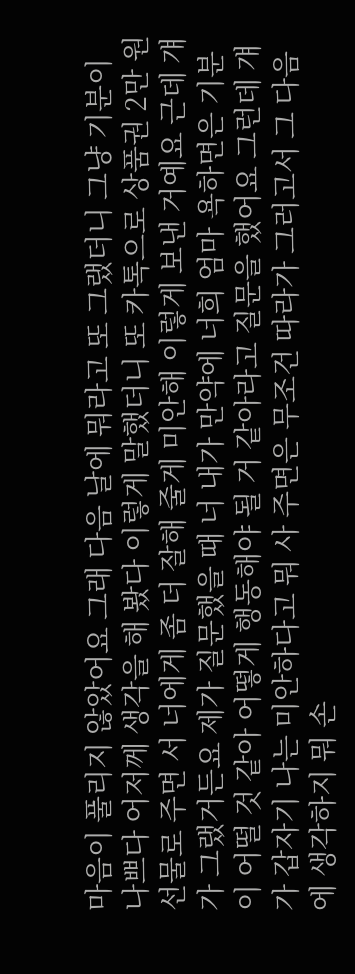마음이 풀리지 않았어요 그래 다음 날에 뭐라고 또 그랬더니 그냥 기분이 나쁘다 어저께 생각을 해 봤다 이렇게 말했더니 또 카톡으로 상품권 2만 원 선물로 주면 서 너에게 좀 더 잘해 줄게 미안해 이렇게 보낸 거예요 근데 걔가 그랬거든요 제가 질문했을 때 너 내가 만약에 너희 엄마 욕하면은 기분이 어떨 것 같아 어떻게 행동해야 될 거 같아라고 질문을 했어요 그런데 걔가 갑자기 나는 미안하다고 뭐 사 주면은 무조건 따라가 그러고서 그 다음에 생각하지 뭐 손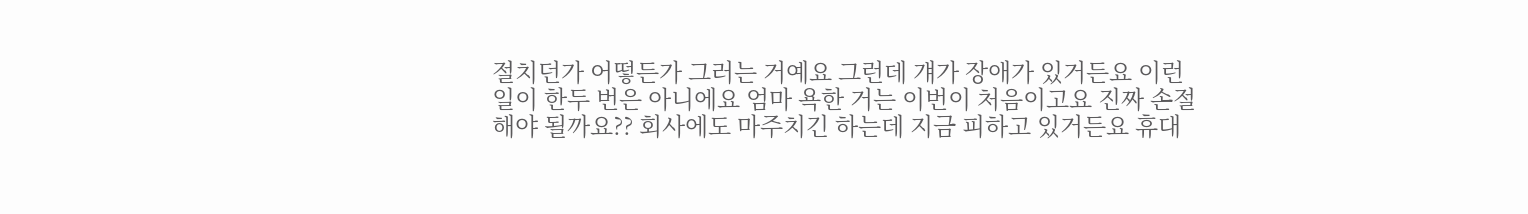절치던가 어떻든가 그러는 거예요 그런데 걔가 장애가 있거든요 이런 일이 한두 번은 아니에요 엄마 욕한 거는 이번이 처음이고요 진짜 손절해야 될까요?? 회사에도 마주치긴 하는데 지금 피하고 있거든요 휴대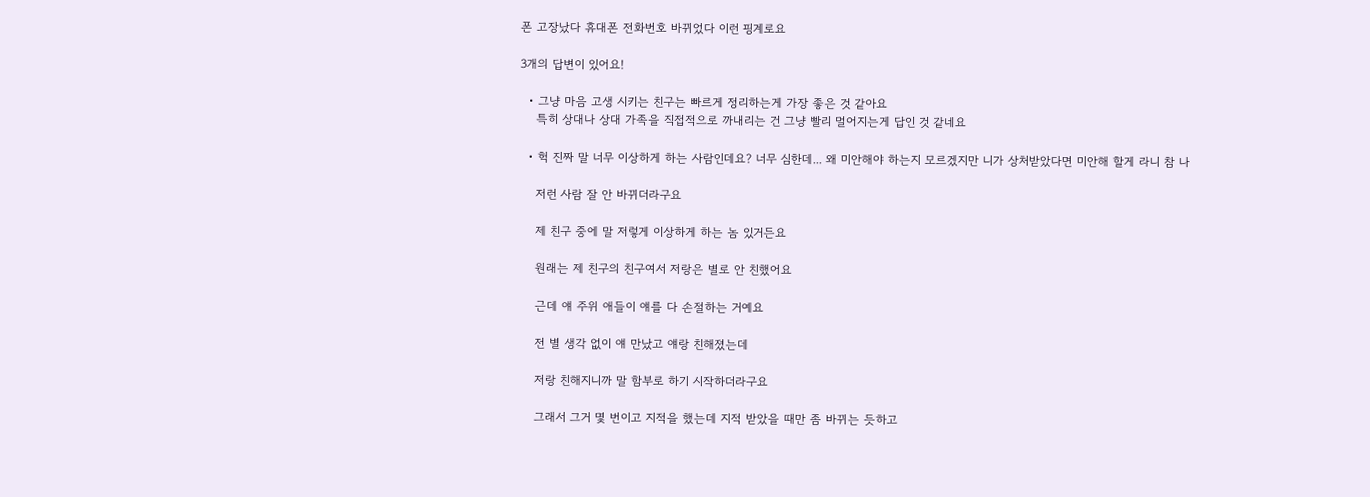폰 고장났다 휴대폰 전화번호 바뀌었다 이런 핑계로요

3개의 답변이 있어요!

  • 그냥 마음 고생 시키는 친구는 빠르게 정리하는게 가장 좋은 것 같아요
    특히 상대나 상대 가족을 직접적으로 까내리는 건 그냥 빨리 멀어지는게 답인 것 같네요

  • 헉 진짜 말 너무 이상하게 하는 사람인데요? 너무 심한데... 왜 미안해야 하는지 모르겠지만 니가 상처받았다면 미안해 할게 라니 참 나

    저런 사람 잘 안 바뀌더라구요

    제 친구 중에 말 저렇게 이상하게 하는 놈 있거든요

    원래는 제 친구의 친구여서 저랑은 별로 안 친했어요

    근데 얘 주위 애들이 얘를 다 손절하는 거예요

    전 별 생각 없이 얘 만났고 얘랑 친해졌는데

    저랑 친해지니까 말 함부로 하기 시작하더라구요

    그래서 그거 몇 번이고 지적을 했는데 지적 받았을 때만 좀 바뀌는 듯하고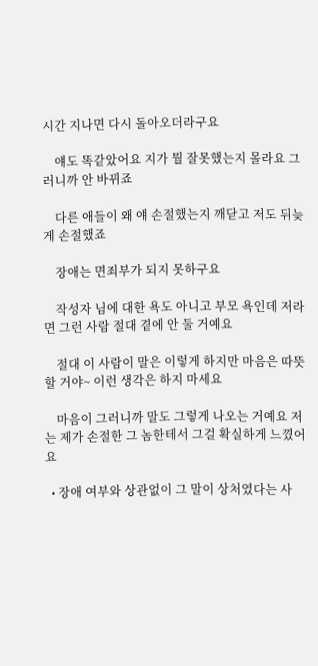시간 지나면 다시 돌아오더라구요

    얘도 똑같았어요 지가 뭘 잘못했는지 몰라요 그러니까 안 바뀌죠

    다른 애들이 왜 얘 손절했는지 깨닫고 저도 뒤늦게 손절했죠

    장애는 면죄부가 되지 못하구요

    작성자 님에 대한 욕도 아니고 부모 욕인데 저라면 그런 사람 절대 곁에 안 둘 거예요

    절대 이 사람이 말은 이렇게 하지만 마음은 따뜻할 거야~ 이런 생각은 하지 마세요

    마음이 그러니까 말도 그렇게 나오는 거예요 저는 제가 손절한 그 놈한테서 그걸 확실하게 느꼈어요

  • 장애 여부와 상관없이 그 말이 상처였다는 사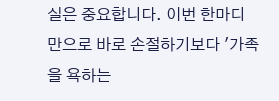실은 중요합니다. 이번 한마디만으로 바로 손절하기보다 '가족을 욕하는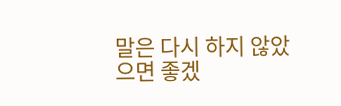말은 다시 하지 않았으면 좋겠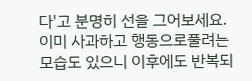다'고 분명히 선을 그어보세요. 이미 사과하고 행동으로풀려는 모습도 있으니 이후에도 반복되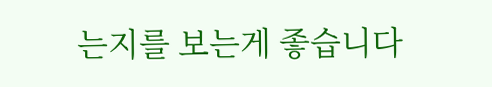는지를 보는게 좋습니다